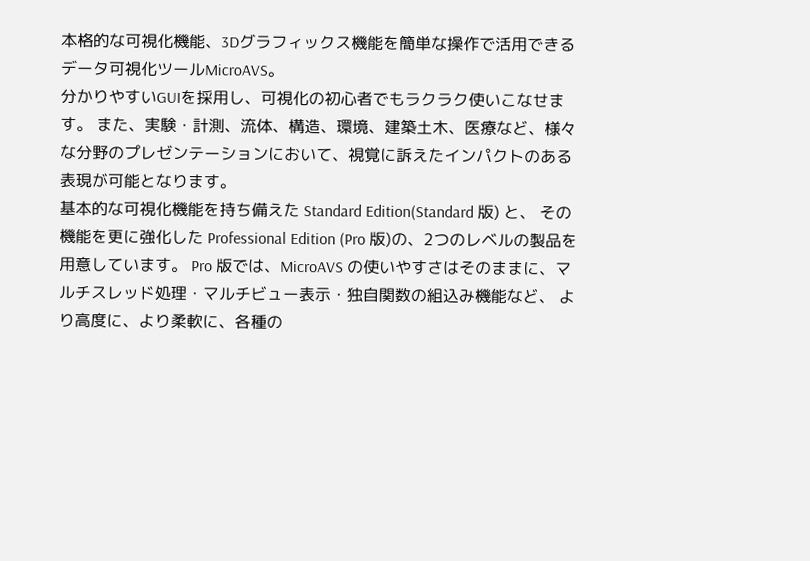本格的な可視化機能、3Dグラフィックス機能を簡単な操作で活用できるデータ可視化ツールMicroAVS。
分かりやすいGUIを採用し、可視化の初心者でもラクラク使いこなせます。 また、実験・計測、流体、構造、環境、建築土木、医療など、様々な分野のプレゼンテーションにおいて、視覚に訴えたインパクトのある表現が可能となります。
基本的な可視化機能を持ち備えた Standard Edition(Standard 版) と、 その機能を更に強化した Professional Edition (Pro 版)の、2つのレベルの製品を用意しています。 Pro 版では、MicroAVS の使いやすさはそのままに、マルチスレッド処理・マルチビュー表示・独自関数の組込み機能など、 より高度に、より柔軟に、各種の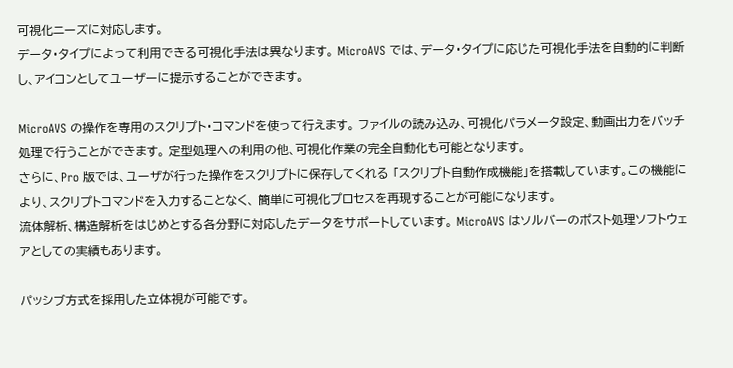可視化ニーズに対応します。
データ・タイプによって利用できる可視化手法は異なります。 MicroAVS では、データ・タイプに応じた可視化手法を自動的に判断し、アイコンとしてユーザーに提示することができます。

MicroAVS の操作を専用のスクリプト・コマンドを使って行えます。 ファイルの読み込み、可視化パラメータ設定、動画出力をバッチ処理で行うことができます。 定型処理への利用の他、可視化作業の完全自動化も可能となります。
さらに、Pro 版では、ユーザが行った操作をスクリプトに保存してくれる 「スクリプト自動作成機能」を搭載しています。この機能により、スクリプトコマンドを入力することなく、 簡単に可視化プロセスを再現することが可能になります。
流体解析、構造解析をはじめとする各分野に対応したデータをサポートしています。 MicroAVS はソルバーのポスト処理ソフトウェアとしての実績もあります。

パッシブ方式を採用した立体視が可能です。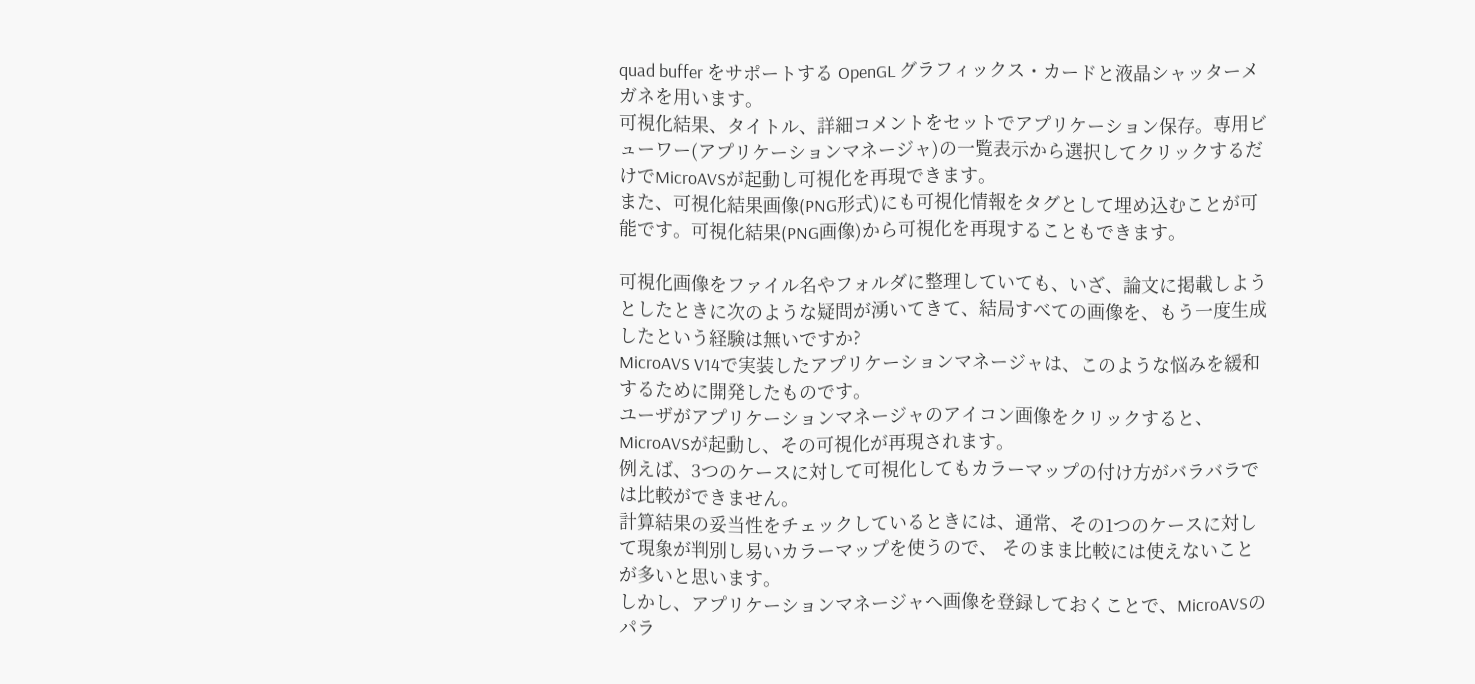quad buffer をサポートする OpenGL グラフィックス・カードと液晶シャッターメガネを用います。
可視化結果、タイトル、詳細コメントをセットでアプリケーション保存。専用ビューワー(アプリケーションマネージャ)の一覧表示から選択してクリックするだけでMicroAVSが起動し可視化を再現できます。
また、可視化結果画像(PNG形式)にも可視化情報をタグとして埋め込むことが可能です。可視化結果(PNG画像)から可視化を再現することもできます。

可視化画像をファイル名やフォルダに整理していても、いざ、論文に掲載しようとしたときに次のような疑問が湧いてきて、結局すべての画像を、もう一度生成したという経験は無いですか?
MicroAVS V14で実装したアプリケーションマネージャは、このような悩みを緩和するために開発したものです。
ユーザがアプリケーションマネージャのアイコン画像をクリックすると、MicroAVSが起動し、その可視化が再現されます。
例えば、3つのケースに対して可視化してもカラーマップの付け方がバラバラでは比較ができません。
計算結果の妥当性をチェックしているときには、通常、その1つのケースに対して現象が判別し易いカラーマップを使うので、 そのまま比較には使えないことが多いと思います。
しかし、アプリケーションマネージャへ画像を登録しておくことで、MicroAVSのパラ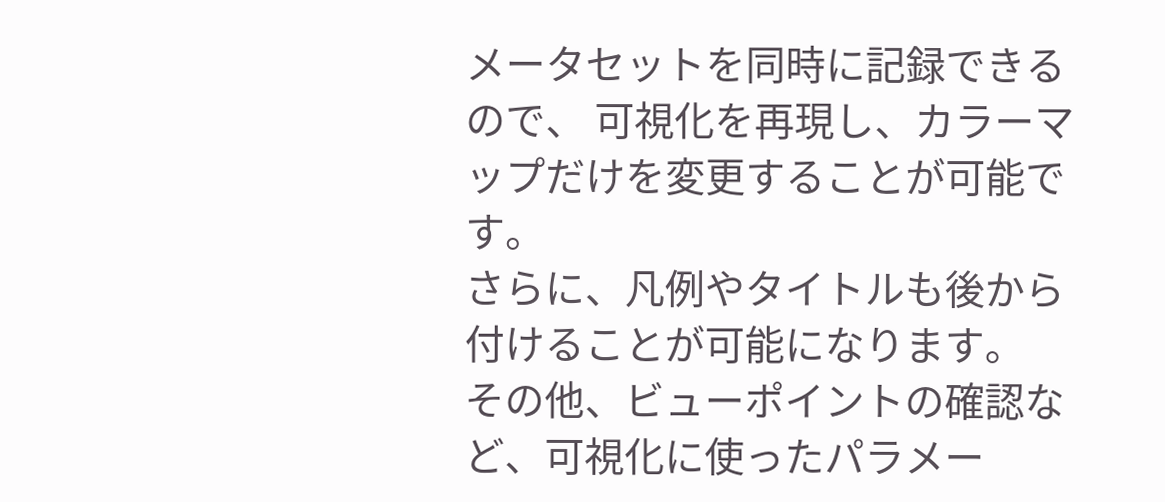メータセットを同時に記録できるので、 可視化を再現し、カラーマップだけを変更することが可能です。
さらに、凡例やタイトルも後から付けることが可能になります。
その他、ビューポイントの確認など、可視化に使ったパラメー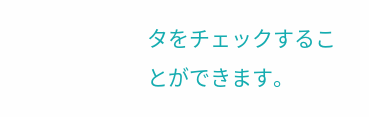タをチェックすることができます。